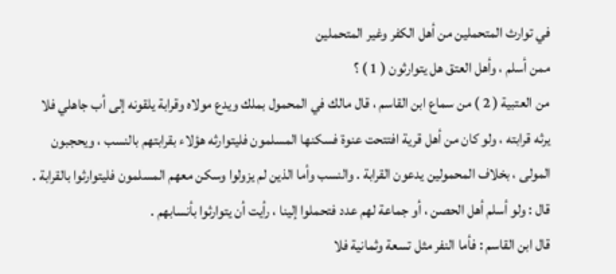في توارث المتحملين من أهل الكفر وغير المتحملين
ممن أسلم ، وأهل العتق هل يتوارثون ( 1 ) ؟
من العتبية ( 2 ) من سماع ابن القاسم ، قال مالك في المحمول بملك ويدع مولاه وقرابة يلقونه إلى أب جاهلي فلا يرثه قرابته ، ولو كان من أهل قرية افتتحت عنوة فسكنها المسلمون فليتوارثه هؤلاء بقرابتهم بالنسب ، ويحجبون المولى ، بخلاف المحمولين يدعون القرابة . والنسب وأما الذين لم يزولوا وسكن معهم المسلمون فليتوارثوا بالقرابة . قال : ولو أسلم أهل الحصن ، أو جماعة لهم عدد فتحملوا إلينا ، رأيت أن يتوارثوا بأنسابهم .
قال ابن القاسم : فأما النفر مثل تسعة وثمانية فلا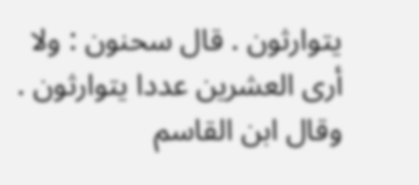يتوارثون . قال سحنون : ولا أرى العشرين عددا يتوارثون .
وقال ابن القاسم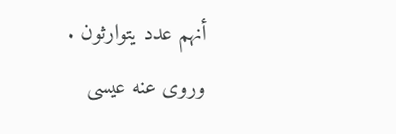أنهم عدد يتوارثون .
وروى عنه عيسى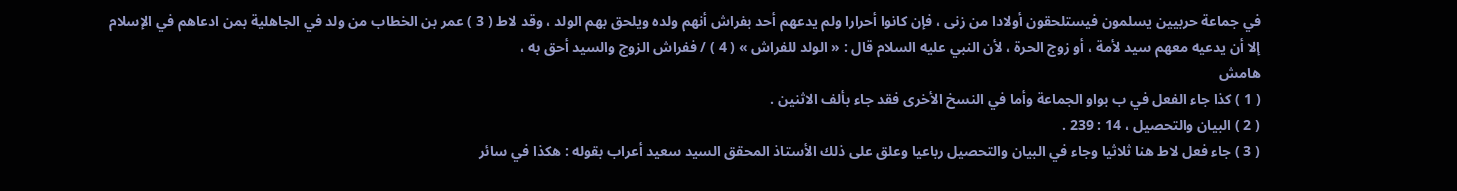في جماعة حربيين يسلمون فيستلحقون أولادا من زنى ، فإن كانوا أحرارا ولم يدعهم أحد بفراش أنهم ولده ويلحق بهم الولد ، وقد لاط ( 3 ) عمر بن الخطاب من ولد في الجاهلية بمن ادعاهم في الإسلام إلا أن يدعيه معهم سيد لأمة ، أو زوج الحرة ، لأن النبي عليه السلام قال : « الولد للفراش » ( 4 ) / ففراش الزوج والسيد أحق به ،
هامش
( 1 ) كذا جاء الفعل في ب بواو الجماعة وأما في النسخ الأخرى فقد جاء بألف الاثنين .
( 2 ) البيان والتحصيل ، 14 : 239 .
( 3 ) جاء فعل لاط هنا ثلاثيا وجاء في البيان والتحصيل رباعيا وعلق على ذلك الأستاذ المحقق السيد سعيد أعراب بقوله : هكذا في سائر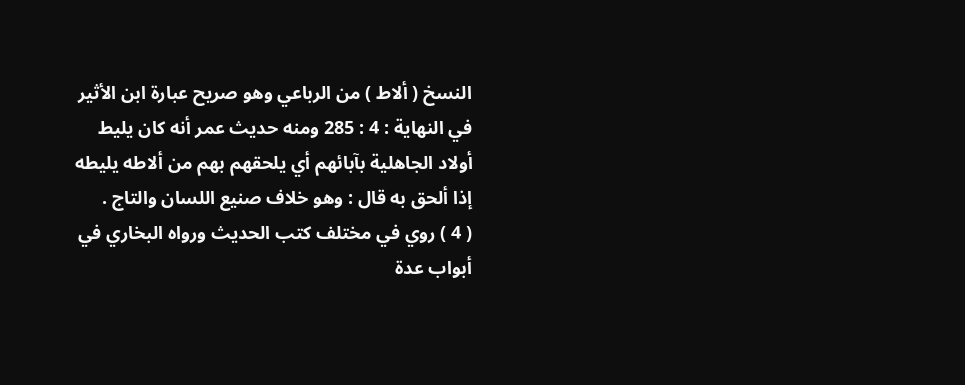النسخ ( ألاط ) من الرباعي وهو صريح عبارة ابن الأثير في النهاية : 4 : 285 ومنه حديث عمر أنه كان يليط أولاد الجاهلية بآبائهم أي يلحقهم بهم من ألاطه يليطه إذا ألحق به قال : وهو خلاف صنيع اللسان والتاج .
( 4 ) روي في مختلف كتب الحديث ورواه البخاري في أبواب عدة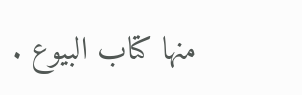منها كتاب البيوع .